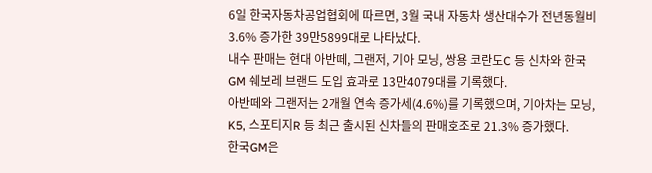6일 한국자동차공업협회에 따르면, 3월 국내 자동차 생산대수가 전년동월비 3.6% 증가한 39만5899대로 나타났다.
내수 판매는 현대 아반떼, 그랜저, 기아 모닝, 쌍용 코란도C 등 신차와 한국GM 쉐보레 브랜드 도입 효과로 13만4079대를 기록했다.
아반떼와 그랜저는 2개월 연속 증가세(4.6%)를 기록했으며, 기아차는 모닝, K5, 스포티지R 등 최근 출시된 신차들의 판매호조로 21.3% 증가했다.
한국GM은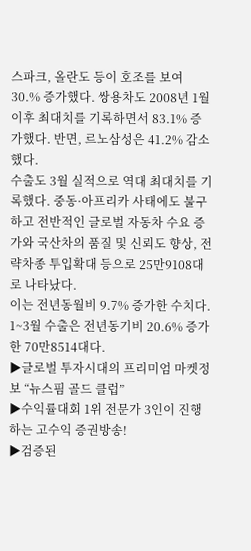스파크, 올란도 등이 호조를 보여 30.% 증가했다. 쌍용차도 2008년 1월 이후 최대치를 기록하면서 83.1% 증가했다. 반면, 르노삼성은 41.2% 감소했다.
수출도 3월 실적으로 역대 최대치를 기록했다. 중동·아프리카 사태에도 불구하고 전반적인 글로벌 자동차 수요 증가와 국산차의 품질 및 신뢰도 향상, 전략차종 투입확대 등으로 25만9108대로 나타났다.
이는 전년동월비 9.7% 증가한 수치다. 1~3월 수출은 전년동기비 20.6% 증가한 70만8514대다.
▶글로벌 투자시대의 프리미엄 마켓정보 “뉴스핌 골드 클럽”
▶수익률대회 1위 전문가 3인이 진행하는 고수익 증권방송!
▶검증된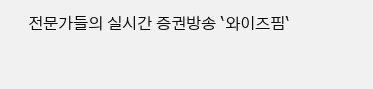전문가들의 실시간 증권방송 `와이즈핌`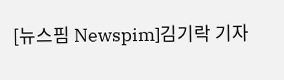[뉴스핌 Newspim]김기락 기자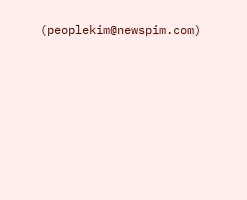(peoplekim@newspim.com)